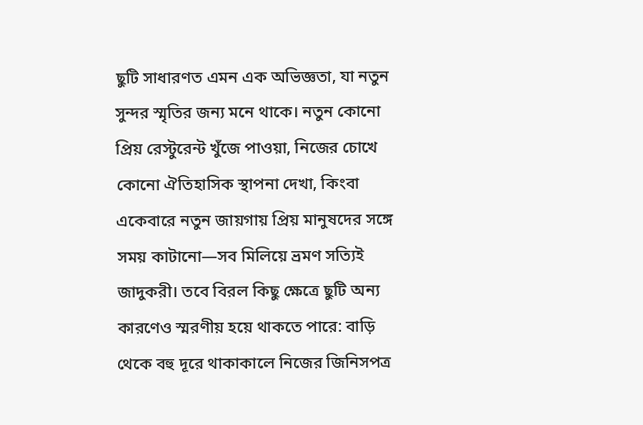ছুটি সাধারণত এমন এক অভিজ্ঞতা, যা নতুন সুন্দর স্মৃতির জন্য মনে থাকে। নতুন কোনো প্রিয় রেস্টুরেন্ট খুঁজে পাওয়া, নিজের চোখে কোনো ঐতিহাসিক স্থাপনা দেখা, কিংবা একেবারে নতুন জায়গায় প্রিয় মানুষদের সঙ্গে সময় কাটানো—সব মিলিয়ে ভ্রমণ সত্যিই জাদুকরী। তবে বিরল কিছু ক্ষেত্রে ছুটি অন্য কারণেও স্মরণীয় হয়ে থাকতে পারে: বাড়ি থেকে বহু দূরে থাকাকালে নিজের জিনিসপত্র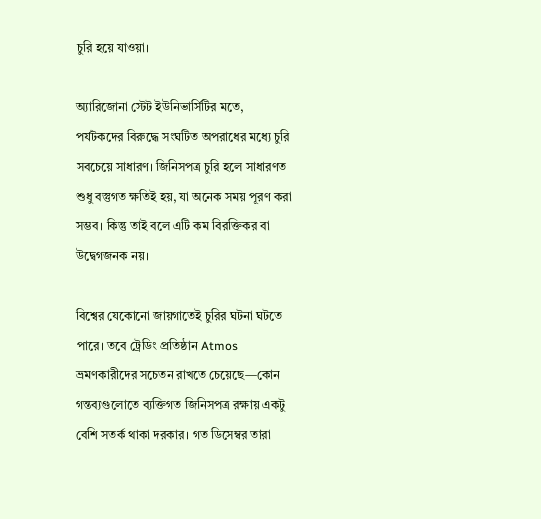চুরি হয়ে যাওয়া।

অ্যারিজোনা স্টেট ইউনিভার্সিটির মতে, পর্যটকদের বিরুদ্ধে সংঘটিত অপরাধের মধ্যে চুরি সবচেয়ে সাধারণ। জিনিসপত্র চুরি হলে সাধারণত শুধু বস্তুগত ক্ষতিই হয়, যা অনেক সময় পূরণ করা সম্ভব। কিন্তু তাই বলে এটি কম বিরক্তিকর বা উদ্বেগজনক নয়।

বিশ্বের যেকোনো জায়গাতেই চুরির ঘটনা ঘটতে পারে। তবে ট্রেডিং প্রতিষ্ঠান Atmos ভ্রমণকারীদের সচেতন রাখতে চেয়েছে—কোন গন্তব্যগুলোতে ব্যক্তিগত জিনিসপত্র রক্ষায় একটু বেশি সতর্ক থাকা দরকার। গত ডিসেম্বর তারা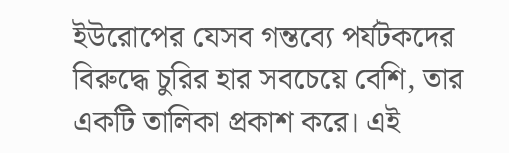ইউরোপের যেসব গন্তব্যে পর্যটকদের বিরুদ্ধে চুরির হার সবচেয়ে বেশি, তার একটি তালিকা প্রকাশ করে। এই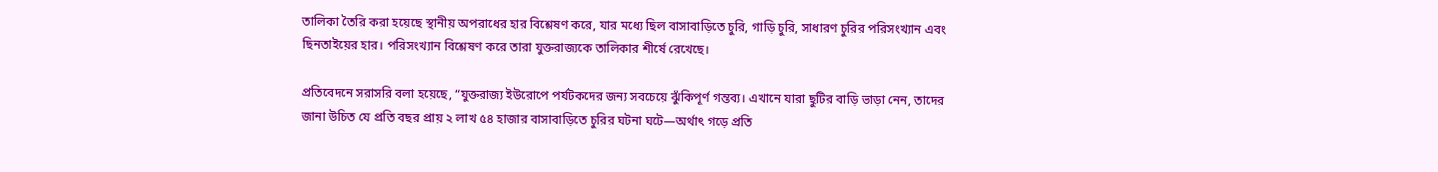তালিকা তৈরি করা হয়েছে স্থানীয় অপরাধের হার বিশ্লেষণ করে, যার মধ্যে ছিল বাসাবাড়িতে চুরি, গাড়ি চুরি, সাধারণ চুরির পরিসংখ্যান এবং ছিনতাইয়ের হার। পরিসংখ্যান বিশ্লেষণ করে তারা যুক্তরাজ্যকে তালিকার শীর্ষে রেখেছে।

প্রতিবেদনে সরাসরি বলা হয়েছে, “যুক্তরাজ্য ইউরোপে পর্যটকদের জন্য সবচেয়ে ঝুঁকিপূর্ণ গন্তব্য। এখানে যারা ছুটির বাড়ি ভাড়া নেন, তাদের জানা উচিত যে প্রতি বছর প্রায় ২ লাখ ৫৪ হাজার বাসাবাড়িতে চুরির ঘটনা ঘটে—অর্থাৎ গড়ে প্রতি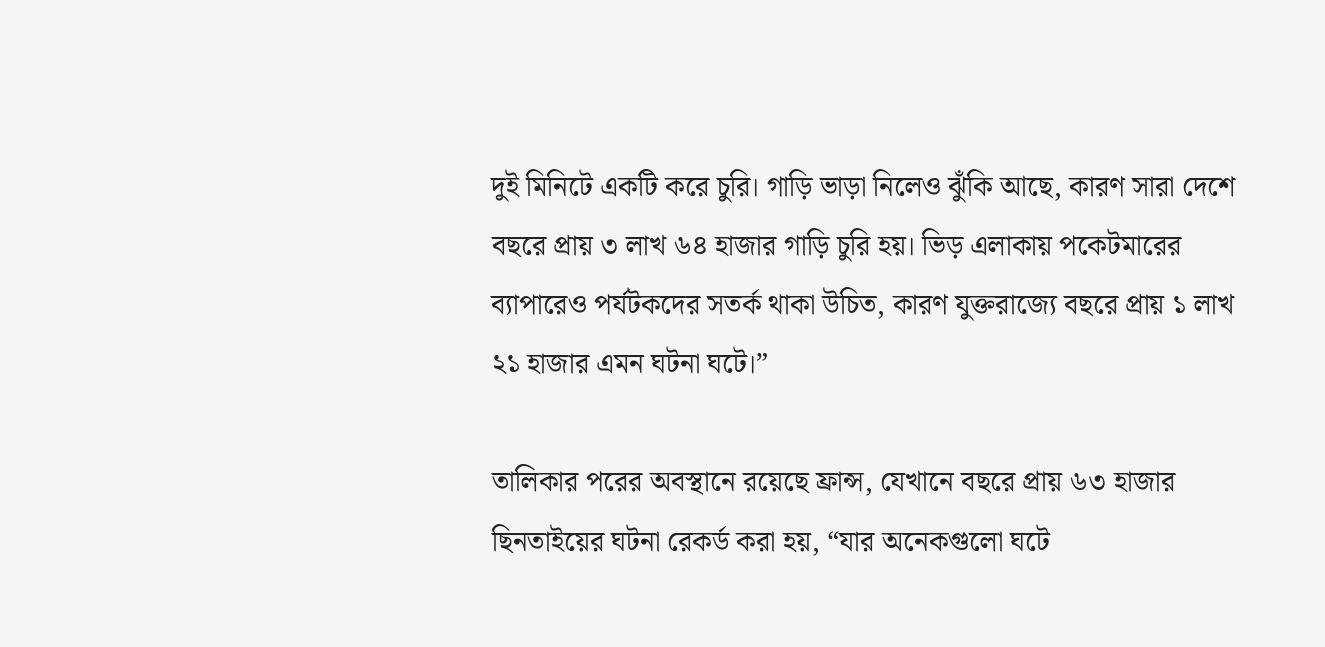দুই মিনিটে একটি করে চুরি। গাড়ি ভাড়া নিলেও ঝুঁকি আছে, কারণ সারা দেশে বছরে প্রায় ৩ লাখ ৬৪ হাজার গাড়ি চুরি হয়। ভিড় এলাকায় পকেটমারের ব্যাপারেও পর্যটকদের সতর্ক থাকা উচিত, কারণ যুক্তরাজ্যে বছরে প্রায় ১ লাখ ২১ হাজার এমন ঘটনা ঘটে।”

তালিকার পরের অবস্থানে রয়েছে ফ্রান্স, যেখানে বছরে প্রায় ৬৩ হাজার ছিনতাইয়ের ঘটনা রেকর্ড করা হয়, “যার অনেকগুলো ঘটে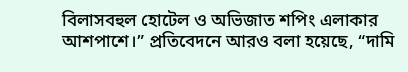বিলাসবহুল হোটেল ও অভিজাত শপিং এলাকার আশপাশে।” প্রতিবেদনে আরও বলা হয়েছে, “দামি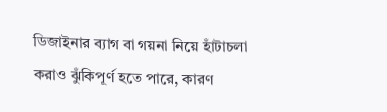ডিজাইনার ব্যাগ বা গয়না নিয়ে হাঁটাচলা করাও ঝুঁকিপূর্ণ হতে পারে, কারণ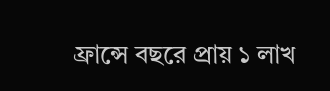ফ্রান্সে বছরে প্রায় ১ লাখ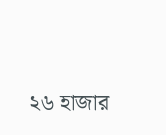২৬ হাজার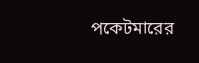পকেটমারের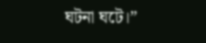ঘটনা ঘটে।”